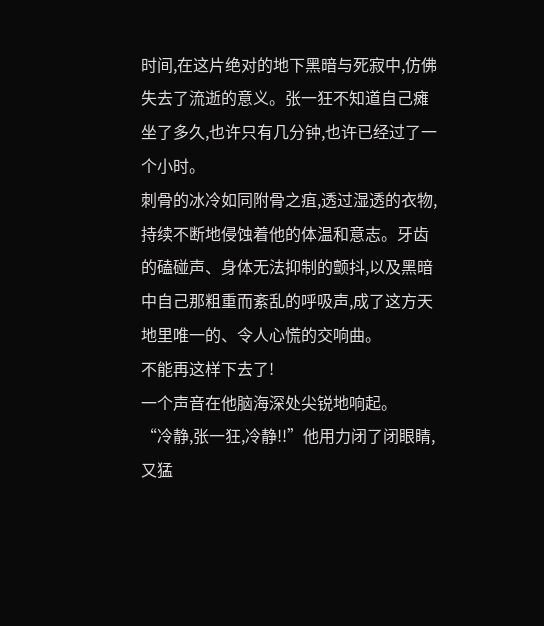时间,在这片绝对的地下黑暗与死寂中,仿佛失去了流逝的意义。张一狂不知道自己瘫坐了多久,也许只有几分钟,也许已经过了一个小时。
刺骨的冰冷如同附骨之疽,透过湿透的衣物,持续不断地侵蚀着他的体温和意志。牙齿的磕碰声、身体无法抑制的颤抖,以及黑暗中自己那粗重而紊乱的呼吸声,成了这方天地里唯一的、令人心慌的交响曲。
不能再这样下去了!
一个声音在他脑海深处尖锐地响起。
“冷静,张一狂,冷静!!”他用力闭了闭眼睛,又猛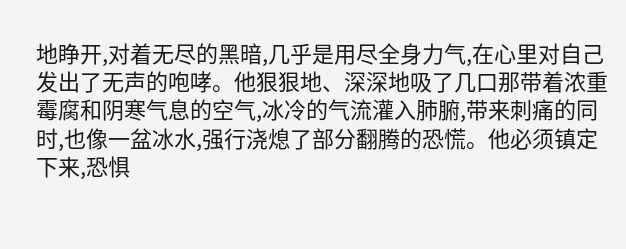地睁开,对着无尽的黑暗,几乎是用尽全身力气,在心里对自己发出了无声的咆哮。他狠狠地、深深地吸了几口那带着浓重霉腐和阴寒气息的空气,冰冷的气流灌入肺腑,带来刺痛的同时,也像一盆冰水,强行浇熄了部分翻腾的恐慌。他必须镇定下来,恐惧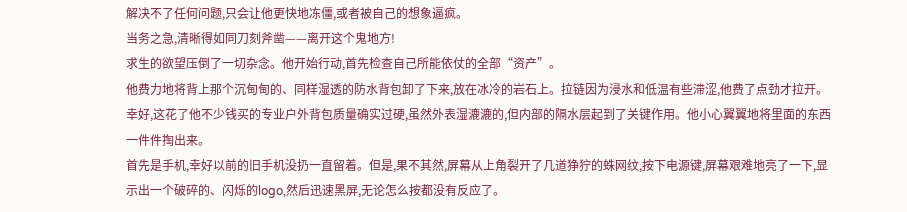解决不了任何问题,只会让他更快地冻僵,或者被自己的想象逼疯。
当务之急,清晰得如同刀刻斧凿——离开这个鬼地方!
求生的欲望压倒了一切杂念。他开始行动,首先检查自己所能依仗的全部“资产”。
他费力地将背上那个沉甸甸的、同样湿透的防水背包卸了下来,放在冰冷的岩石上。拉链因为浸水和低温有些滞涩,他费了点劲才拉开。幸好,这花了他不少钱买的专业户外背包质量确实过硬,虽然外表湿漉漉的,但内部的隔水层起到了关键作用。他小心翼翼地将里面的东西一件件掏出来。
首先是手机,幸好以前的旧手机没扔一直留着。但是,果不其然,屏幕从上角裂开了几道狰狞的蛛网纹,按下电源键,屏幕艰难地亮了一下,显示出一个破碎的、闪烁的logo,然后迅速黑屏,无论怎么按都没有反应了。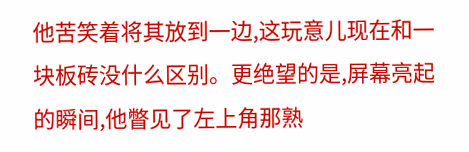他苦笑着将其放到一边,这玩意儿现在和一块板砖没什么区别。更绝望的是,屏幕亮起的瞬间,他瞥见了左上角那熟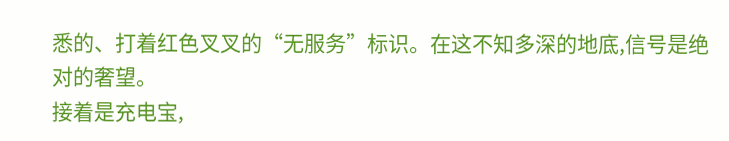悉的、打着红色叉叉的“无服务”标识。在这不知多深的地底,信号是绝对的奢望。
接着是充电宝,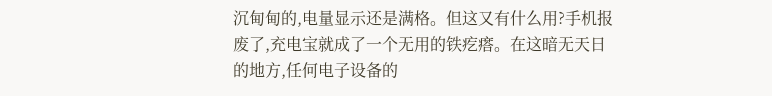沉甸甸的,电量显示还是满格。但这又有什么用?手机报废了,充电宝就成了一个无用的铁疙瘩。在这暗无天日的地方,任何电子设备的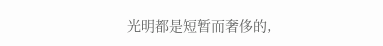光明都是短暂而奢侈的,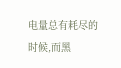电量总有耗尽的时候,而黑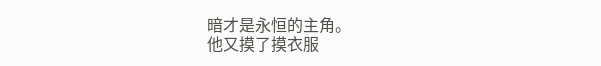暗才是永恒的主角。
他又摸了摸衣服